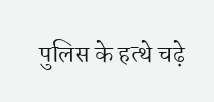पुलिस के हत्थे चढ़े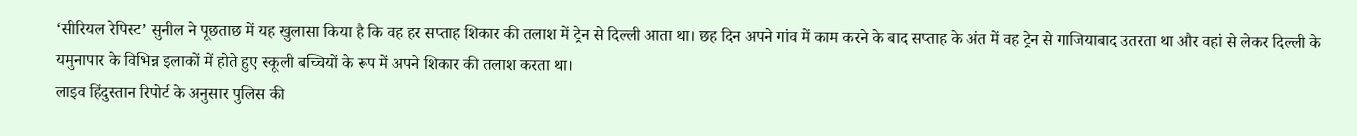‘सीरियल रेपिस्ट’ सुनील ने पूछताछ में यह खुलासा किया है कि वह हर सप्ताह शिकार की तलाश में ट्रेन से दिल्ली आता था। छह दिन अपने गांव में काम करने के बाद सप्ताह के अंत में वह ट्रेन से गाजियाबाद उतरता था और वहां से लेकर दिल्ली के यमुनापार के विभिन्न इलाकों में होते हुए स्कूली बच्चियों के रूप में अपने शिकार की तलाश करता था।
लाइव हिंदुस्तान रिपोर्ट के अनुसार पुलिस की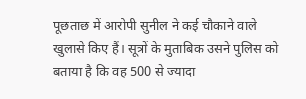पूछताछ में आरोपी सुनील ने कई चौकाने वाले खुलासे किए हैं। सूत्रों के मुताबिक उसने पुलिस को बताया है कि वह 500 से ज्यादा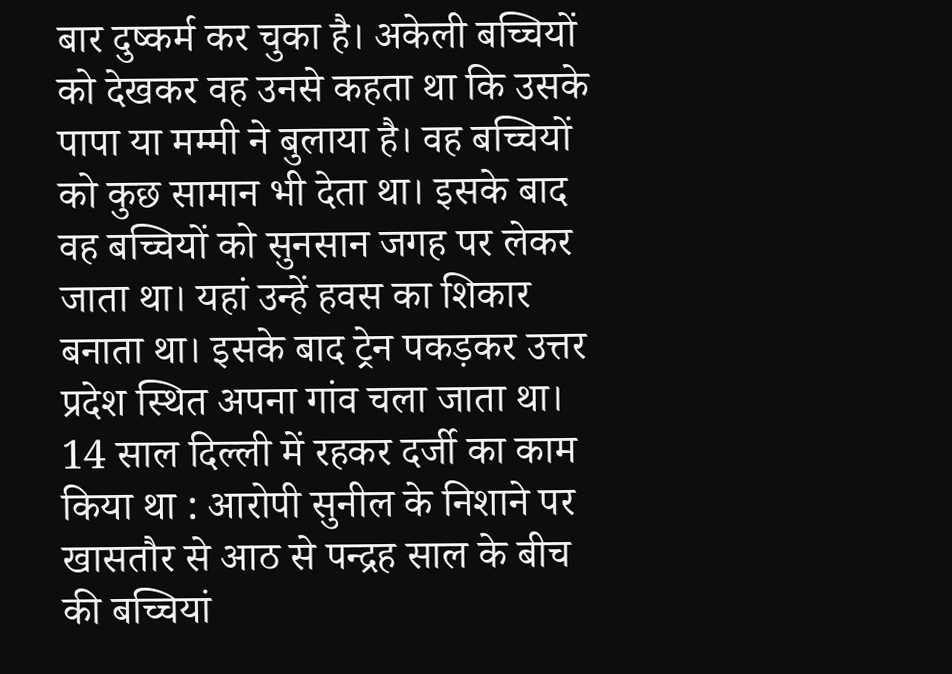बार दुष्कर्म कर चुका है। अकेली बच्चियों को देखकर वह उनसे कहता था कि उसके पापा या मम्मी ने बुलाया है। वह बच्चियों को कुछ सामान भी देता था। इसके बाद वह बच्चियों को सुनसान जगह पर लेकर जाता था। यहां उन्हें हवस का शिकार बनाता था। इसके बाद ट्रेन पकड़कर उत्तर प्रदेश स्थित अपना गांव चला जाता था।
14 साल दिल्ली में रहकर दर्जी का काम किया था : आरोपी सुनील के निशाने पर खासतौर से आठ से पन्द्रह साल के बीच की बच्चियां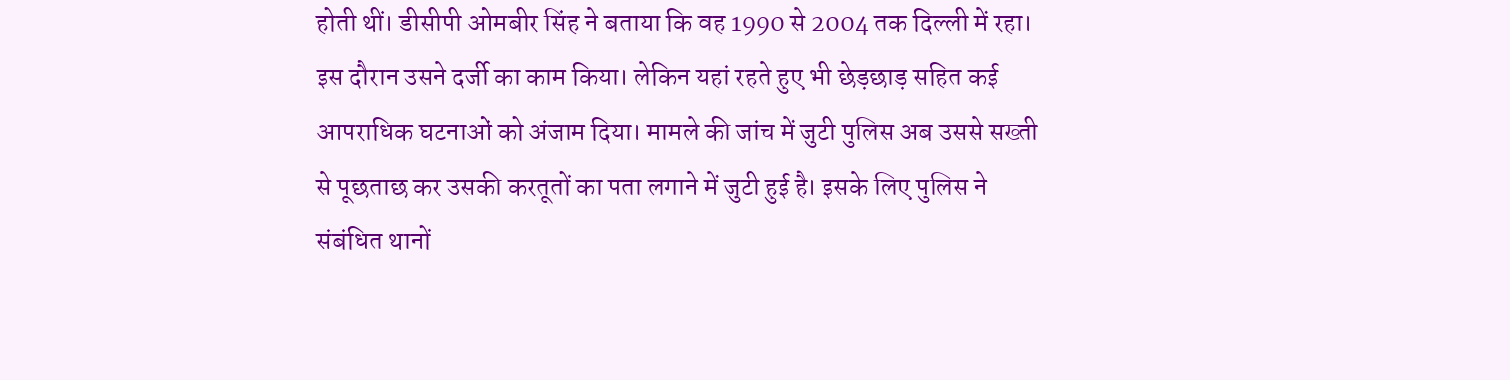होती थीं। डीसीपी ओमबीर सिंह ने बताया कि वह 1990 से 2004 तक दिल्ली में रहा। इस दौरान उसने दर्जी का काम किया। लेकिन यहां रहते हुए भी छेड़छाड़ सहित कई आपराधिक घटनाओं को अंजाम दिया। मामले की जांच में जुटी पुलिस अब उससे सख्ती से पूछताछ कर उसकी करतूतों का पता लगाने में जुटी हुई है। इसके लिए पुलिस ने संबंधित थानों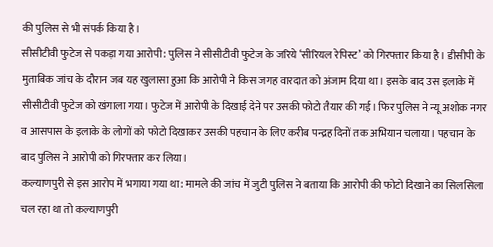की पुलिस से भी संपर्क किया है।
सीसीटीवी फुटेज से पकड़ा गया आरोपी: पुलिस ने सीसीटीवी फुटेज के जरिये ‘सीरियल रेपिस्ट’ को गिरफ्तार किया है। डीसीपी के मुताबिक जांच के दौरान जब यह खुलासा हुआ कि आरोपी ने किस जगह वारदात को अंजाम दिया था। इसके बाद उस इलाके में सीसीटीवी फुटेज को खंगाला गया। फुटेज में आरोपी के दिखाई देने पर उसकी फोटो तैयार की गई। फिर पुलिस ने न्यू अशोक नगर व आसपास के इलाके के लोगों को फोटो दिखाकर उसकी पहचान के लिए करीब पन्द्रह दिनों तक अभियान चलाया। पहचान के बाद पुलिस ने आरोपी को गिरफ्तार कर लिया।
कल्याणपुरी से इस आरोप में भगाया गया था: मामले की जांच में जुटी पुलिस ने बताया कि आरोपी की फोटो दिखाने का सिलसिला चल रहा था तो कल्याणपुरी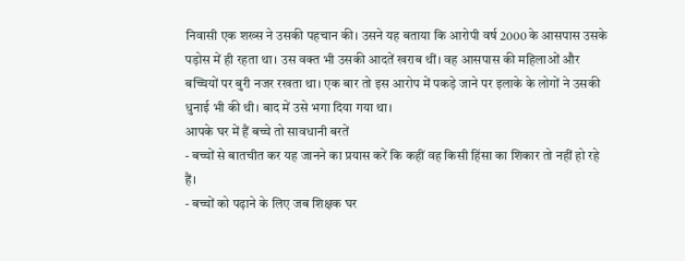निवासी एक शख्स ने उसकी पहचान की। उसने यह बताया कि आरोपी वर्ष 2000 के आसपास उसके पड़ोस में ही रहता था। उस वक्त भी उसकी आदतें खराब थीं। वह आसपास की महिलाओं और बच्चियों पर बुरी नजर रखता था। एक बार तो इस आरोप में पकड़े जाने पर इलाके के लोगों ने उसकी धुनाई भी की थी। बाद में उसे भगा दिया गया था।
आपके घर में हैं बच्चे तो सावधानी बरतें
- बच्चों से बातचीत कर यह जानने का प्रयास करें कि कहीं वह किसी हिंसा का शिकार तो नहीं हो रहे हैं।
- बच्चों को पढ़ाने के लिए जब शिक्षक घर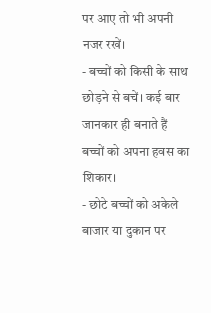पर आए तो भी अपनी नजर रखें।
- बच्चों को किसी के साथ छोड़ने से बचें। कई बार जानकार ही बनाते हैं बच्चों को अपना हवस का शिकार।
- छोटे बच्चों को अकेले बाजार या दुकान पर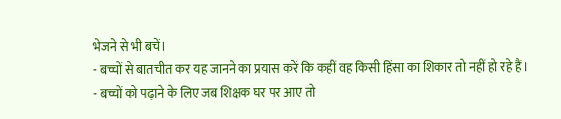भेजने से भी बचें।
- बच्चों से बातचीत कर यह जानने का प्रयास करें कि कहीं वह किसी हिंसा का शिकार तो नहीं हो रहे हैं।
- बच्चों को पढ़ाने के लिए जब शिक्षक घर पर आए तो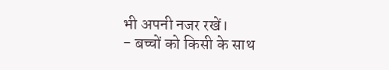भी अपनी नजर रखें।
- बच्चों को किसी के साथ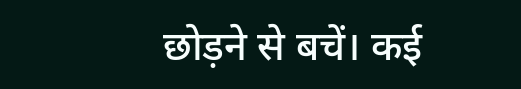छोड़ने से बचें। कई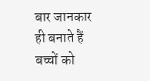बार जानकार ही बनाते हैं बच्चों को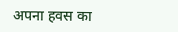अपना हवस का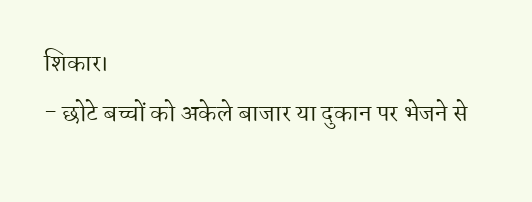शिकार।
- छोटे बच्चों को अकेले बाजार या दुकान पर भेजने से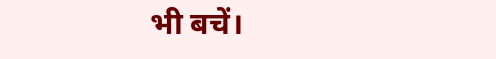भी बचें।